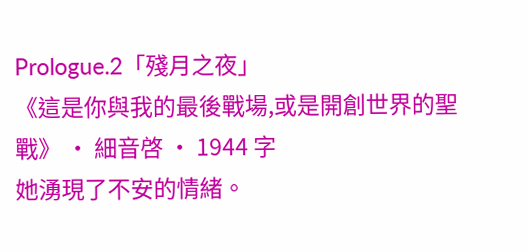Prologue.2「殘月之夜」
《這是你與我的最後戰場,或是開創世界的聖戰》 · 細音啓 · 1944 字
她湧現了不安的情緒。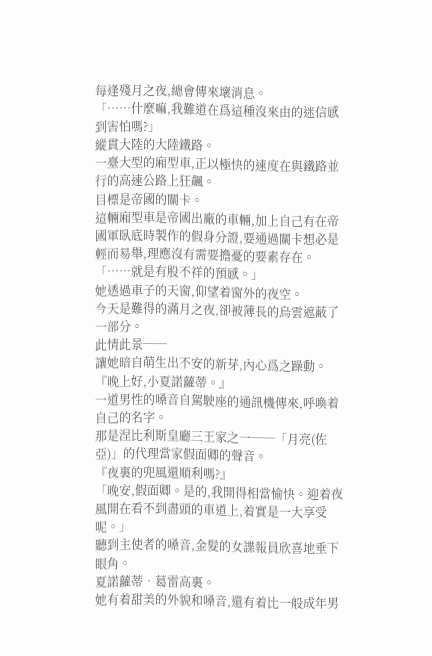每逢殘月之夜,總會傳來壞消息。
「……什麼嘛,我難道在爲這種沒來由的迷信感到害怕嗎?」
縱貫大陸的大陸鐵路。
一臺大型的廂型車,正以極快的速度在與鐵路並行的高速公路上狂飆。
目標是帝國的關卡。
這輛廂型車是帝國出廠的車輛,加上自己有在帝國軍臥底時製作的假身分證,要通過關卡想必是輕而易舉,理應沒有需要擔憂的要素存在。
「……就是有股不祥的預感。」
她透過車子的天窗,仰望着窗外的夜空。
今天是難得的滿月之夜,卻被薄長的烏雲遮蔽了一部分。
此情此景──
讓她暗自萌生出不安的新芽,內心爲之躁動。
『晚上好,小夏諾蘿蒂。』
一道男性的嗓音自駕駛座的通訊機傳來,呼喚着自己的名字。
那是涅比利斯皇廳三王家之一──「月亮(佐亞)」的代理當家假面卿的聲音。
『夜裏的兜風還順利嗎?』
「晚安,假面卿。是的,我開得相當愉快。迎着夜風開在看不到盡頭的車道上,着實是一大享受呢。」
聽到主使者的嗓音,金髮的女諜報員欣喜地垂下眼角。
夏諾蘿蒂•葛雷高裏。
她有着甜美的外貌和嗓音,還有着比一般成年男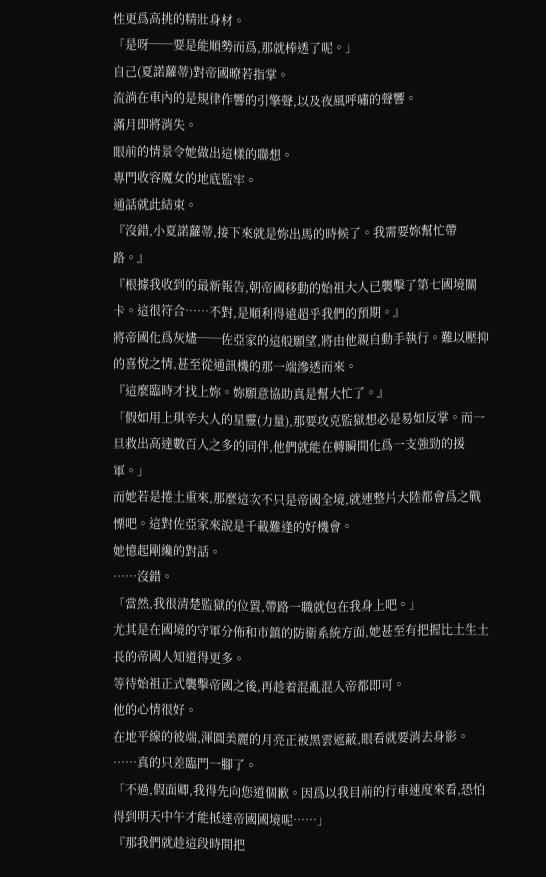性更爲高挑的精壯身材。
「是呀──要是能順勢而爲,那就棒透了呢。」
自己(夏諾蘿蒂)對帝國暸若指掌。
流淌在車內的是規律作響的引擎聲,以及夜風呼嘯的聲響。
滿月即將消失。
眼前的情景令她做出這樣的聯想。
專門收容魔女的地底監牢。
通話就此結束。
『沒錯,小夏諾蘿蒂,接下來就是妳出馬的時候了。我需要妳幫忙帶路。』
『根據我收到的最新報告,朝帝國移動的始祖大人已襲擊了第七國境關卡。這很符合……不對,是順利得遠超乎我們的預期。』
將帝國化爲灰燼──佐亞家的這般願望,將由他親自動手執行。難以壓抑的喜悅之情,甚至從通訊機的那一端滲透而來。
『這麼臨時才找上妳。妳願意協助真是幫大忙了。』
「假如用上琪辛大人的星靈(力量),那要攻克監獄想必是易如反掌。而一旦救出高達數百人之多的同伴,他們就能在轉瞬間化爲一支強勁的援軍。」
而她若是捲土重來,那麼這次不只是帝國全境,就連整片大陸都會爲之戰慄吧。這對佐亞家來說是千載難逢的好機會。
她憶起剛纔的對話。
……沒錯。
「當然,我很清楚監獄的位置,帶路一職就包在我身上吧。」
尤其是在國境的守軍分佈和市鎮的防衛系統方面,她甚至有把握比土生土長的帝國人知道得更多。
等待始祖正式襲擊帝國之後,再趁着混亂混入帝都即可。
他的心情很好。
在地平線的彼端,渾圓美麗的月亮正被黑雲遮蔽,眼看就要消去身影。
……真的只差臨門一腳了。
「不過,假面卿,我得先向您道個歉。因爲以我目前的行車速度來看,恐怕得到明天中午才能抵達帝國國境呢……」
『那我們就趁這段時間把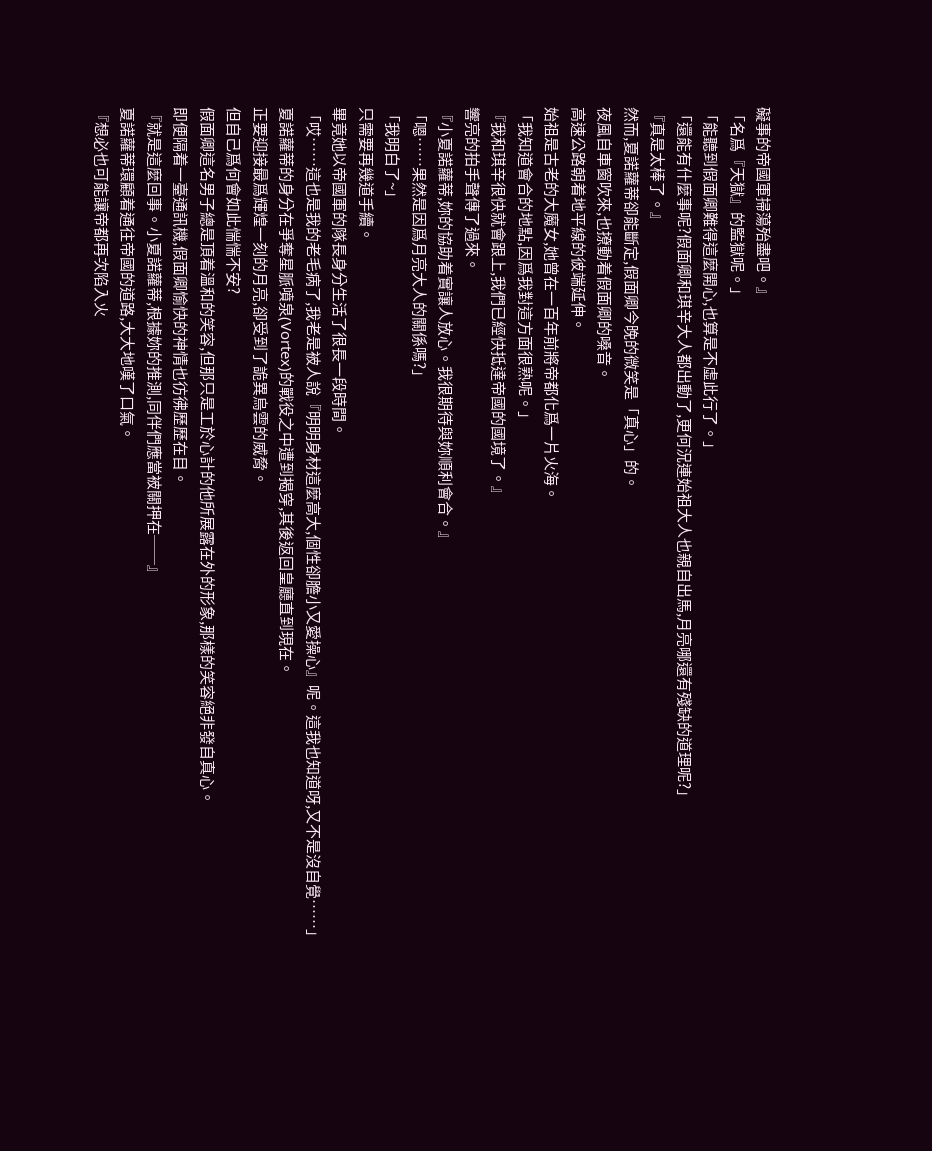礙事的帝國軍掃蕩殆盡吧。』
「名爲『天獄』的監獄呢。」
「能聽到假面卿難得這麼開心,也算是不虛此行了。」
「還能有什麼事呢?假面卿和琪辛大人都出動了,更何況連始祖大人也親自出馬,月亮哪還有殘缺的道理呢?」
『真是太棒了。』
然而,夏諾蘿蒂卻能斷定,假面卿今晚的微笑是「真心」的。
夜風自車窗吹來,也撩動着假面卿的嗓音。
高速公路朝着地平線的彼端延伸。
始祖是古老的大魔女,她曾在一百年前將帝都化爲一片火海。
「我知道會合的地點,因爲我對這方面很熟呢。」
『我和琪辛很快就會跟上,我們已經快抵達帝國的國境了。』
響亮的拍手聲傳了過來。
『小夏諾蘿蒂,妳的協助着實讓人放心。我很期待與妳順利會合。』
「嗯……果然是因爲月亮大人的關係嗎?」
「我明白了~」
只需要再幾道手續。
畢竟她以帝國軍的隊長身分生活了很長一段時間。
「哎……這也是我的老毛病了,我老是被人說『明明身材這麼高大,個性卻膽小又愛操心』呢。這我也知道呀,又不是沒自覺……」
夏諾蘿蒂的身分在爭奪星脈噴泉(Vortex)的戰役之中遭到揭穿,其後返回皇廳直到現在。
正要迎接最爲輝煌一刻的月亮,卻受到了詭異烏雲的威脅。
但自己爲何會如此惴惴不安?
假面卿這名男子總是頂着溫和的笑容,但那只是工於心計的他所展露在外的形象,那樣的笑容絕非發自真心。
即便隔着一臺通訊機,假面卿愉快的神情也彷彿歷歷在目。
『就是這麼回事。小夏諾蘿蒂,根據妳的推測,同伴們應當被關押在──』
夏諾蘿蒂環顧着通往帝國的道路,大大地嘆了口氣。
『想必也可能讓帝都再次陷入火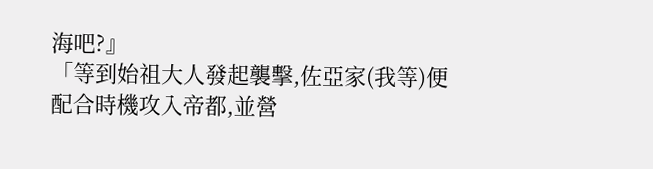海吧?』
「等到始祖大人發起襲擊,佐亞家(我等)便配合時機攻入帝都,並營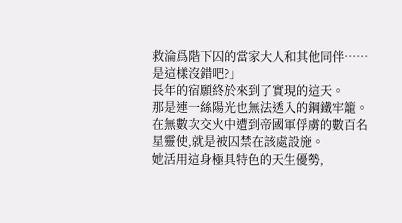救淪爲階下囚的當家大人和其他同伴……是這樣沒錯吧?」
長年的宿願終於來到了實現的這天。
那是連一絲陽光也無法透入的鋼鐵牢籠。在無數次交火中遭到帝國軍俘虜的數百名星靈使,就是被囚禁在該處設施。
她活用這身極具特色的天生優勢,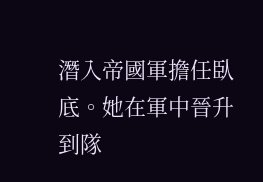潛入帝國軍擔任臥底。她在軍中晉升到隊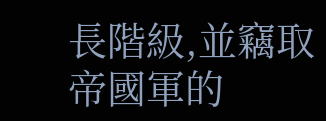長階級,並竊取帝國軍的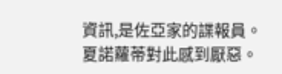資訊,是佐亞家的諜報員。
夏諾蘿蒂對此感到厭惡。